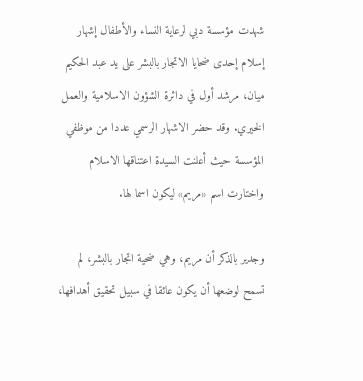شهدت مؤسسة دبي لرعاية النساء والأطفال إشهار إسلام إحدى ضحايا الاتجار بالبشر على يد عبد الحكيم ميان، مرشد أول في دائرة الشؤون الاسلامية والعمل الخيري. وقد حضر الاشهار الرسمي عددا من موظفي المؤسسة حيث أعلنت السيدة اعتناقها الاسلام واختارت اسم «مريم» ليكون اسما لها.

وجدير بالذكر أن مريم، وهي ضحية اتجار بالبشر، لم تسمح لوضعها أن يكون عائقا في سبيل تحقيق أهدافها،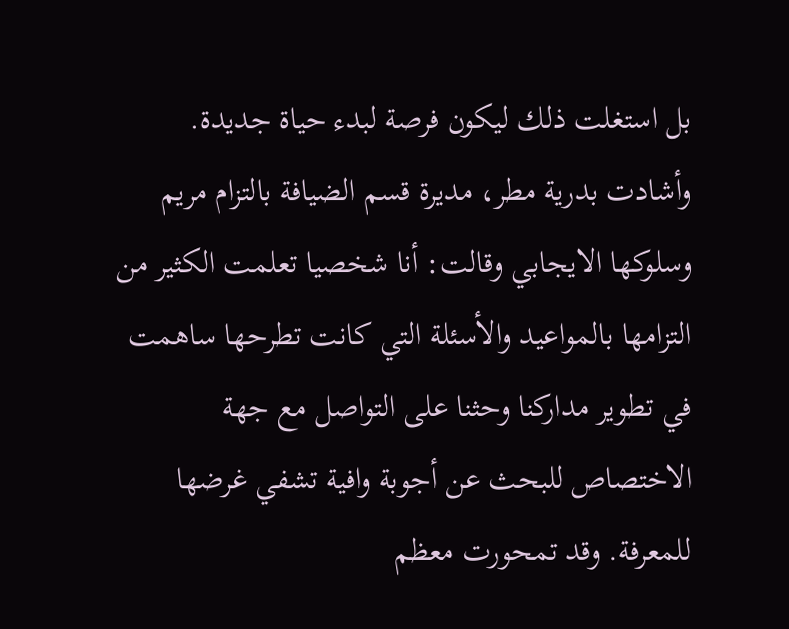بل استغلت ذلك ليكون فرصة لبدء حياة جديدة. وأشادت بدرية مطر، مديرة قسم الضيافة بالتزام مريم وسلوكها الايجابي وقالت: أنا شخصيا تعلمت الكثير من التزامها بالمواعيد والأسئلة التي كانت تطرحها ساهمت في تطوير مداركنا وحثنا على التواصل مع جهة الاختصاص للبحث عن أجوبة وافية تشفي غرضها للمعرفة. وقد تمحورت معظم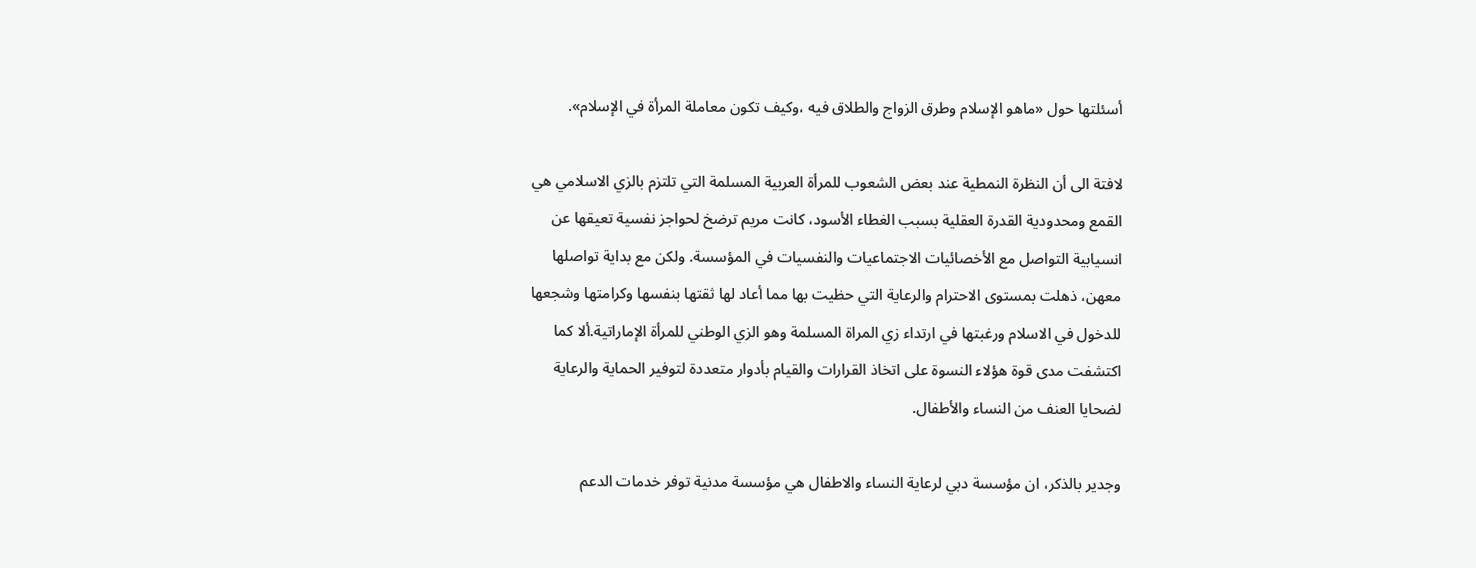أسئلتها حول «ماهو الإسلام وطرق الزواج والطلاق فيه ،وكيف تكون معاملة المرأة في الإسلام».

لافتة الى أن النظرة النمطية عند بعض الشعوب للمرأة العربية المسلمة التي تلتزم بالزي الاسلامي هي القمع ومحدودية القدرة العقلية بسبب الغطاء الأسود، كانت مريم ترضخ لحواجز نفسية تعيقها عن انسيابية التواصل مع الأخصائيات الاجتماعيات والنفسيات في المؤسسة. ولكن مع بداية تواصلها معهن، ذهلت بمستوى الاحترام والرعاية التي حظيت بها مما أعاد لها ثقتها بنفسها وكرامتها وشجعها للدخول في الاسلام ورغبتها في ارتداء زي المراة المسلمة وهو الزي الوطني للمرأة الإماراتية.ألا كما اكتشفت مدى قوة هؤلاء النسوة على اتخاذ القرارات والقيام بأدوار متعددة لتوفير الحماية والرعاية لضحايا العنف من النساء والأطفال.

وجدير بالذكر، ان مؤسسة دبي لرعاية النساء والاطفال هي مؤسسة مدنية توفر خدمات الدعم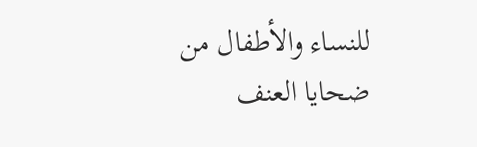للنساء والأطفال من ضحايا العنف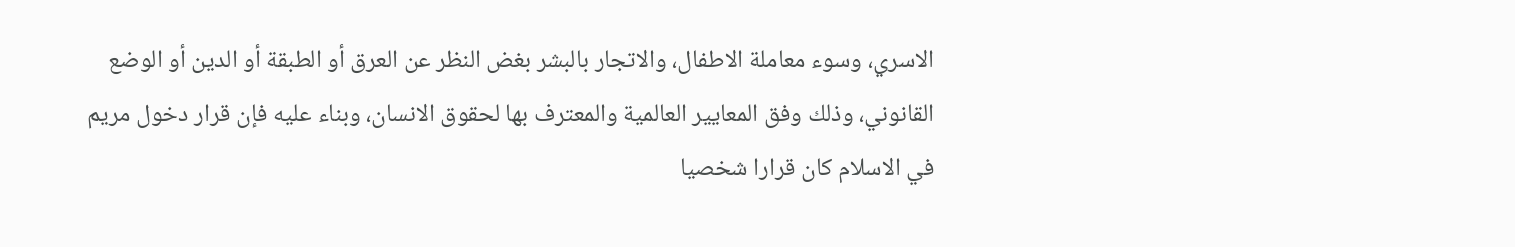الاسري، وسوء معاملة الاطفال، والاتجار بالبشر بغض النظر عن العرق أو الطبقة أو الدين أو الوضع القانوني، وذلك وفق المعايير العالمية والمعترف بها لحقوق الانسان، وبناء عليه فإن قرار دخول مريم في الاسلام كان قرارا شخصيا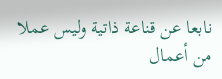نابعا عن قناعة ذاتية وليس عملا من أعمال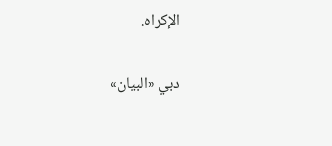الإكراه.

دبي «البيان»